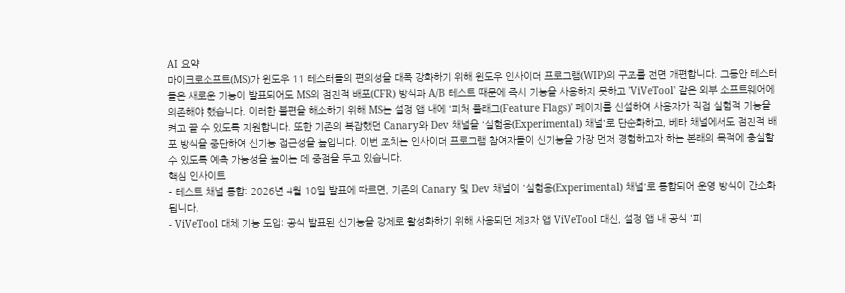AI 요약
마이크로소프트(MS)가 윈도우 11 테스터들의 편의성을 대폭 강화하기 위해 윈도우 인사이더 프로그램(WIP)의 구조를 전면 개편합니다. 그동안 테스터들은 새로운 기능이 발표되어도 MS의 점진적 배포(CFR) 방식과 A/B 테스트 때문에 즉시 기능을 사용하지 못하고 'ViVeTool' 같은 외부 소프트웨어에 의존해야 했습니다. 이러한 불편을 해소하기 위해 MS는 설정 앱 내에 '피처 플래그(Feature Flags)' 페이지를 신설하여 사용자가 직접 실험적 기능을 켜고 끌 수 있도록 지원합니다. 또한 기존의 복잡했던 Canary와 Dev 채널을 '실험용(Experimental) 채널'로 단순화하고, 베타 채널에서도 점진적 배포 방식을 중단하여 신기능 접근성을 높입니다. 이번 조치는 인사이더 프로그램 참여자들이 신기능을 가장 먼저 경험하고자 하는 본래의 목적에 충실할 수 있도록 예측 가능성을 높이는 데 중점을 두고 있습니다.
핵심 인사이트
- 테스트 채널 통합: 2026년 4월 10일 발표에 따르면, 기존의 Canary 및 Dev 채널이 '실험용(Experimental) 채널'로 통합되어 운영 방식이 간소화됩니다.
- ViVeTool 대체 기능 도입: 공식 발표된 신기능을 강제로 활성화하기 위해 사용되던 제3자 앱 ViVeTool 대신, 설정 앱 내 공식 '피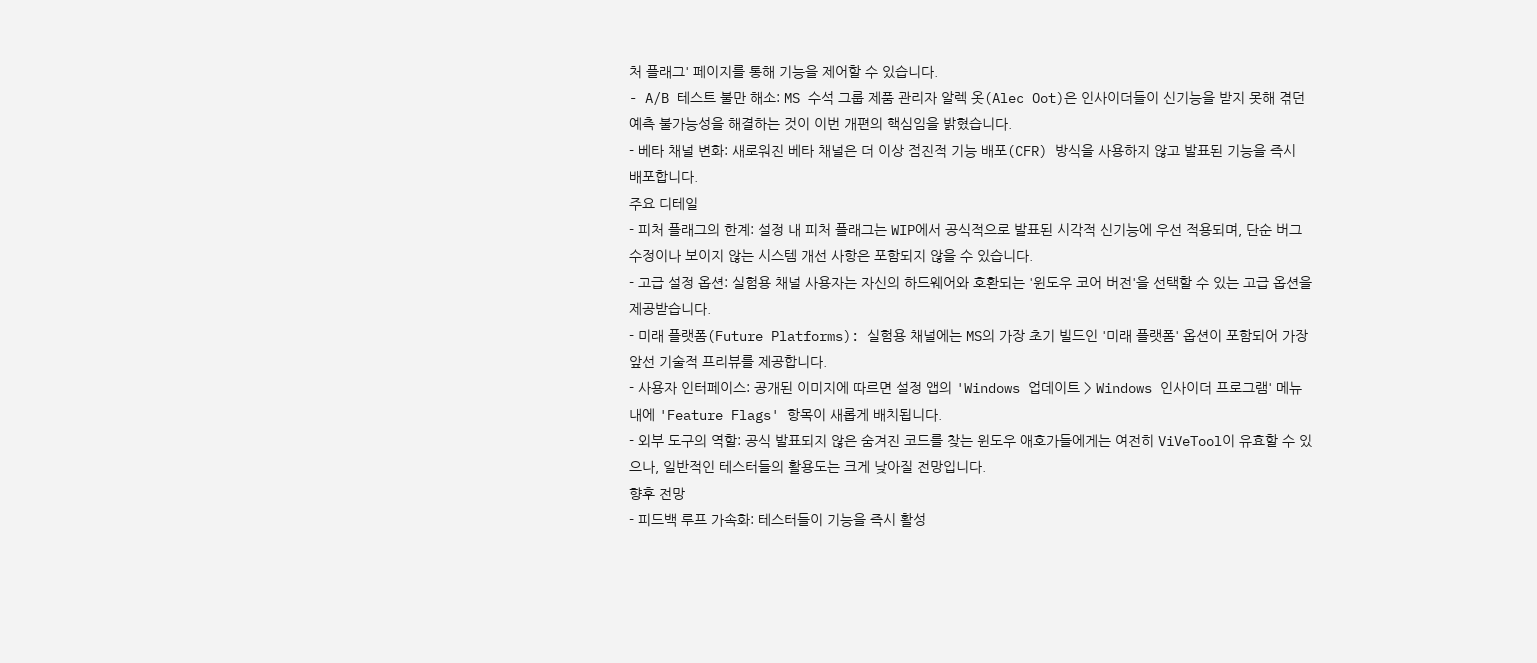처 플래그' 페이지를 통해 기능을 제어할 수 있습니다.
- A/B 테스트 불만 해소: MS 수석 그룹 제품 관리자 알렉 옷(Alec Oot)은 인사이더들이 신기능을 받지 못해 겪던 예측 불가능성을 해결하는 것이 이번 개편의 핵심임을 밝혔습니다.
- 베타 채널 변화: 새로워진 베타 채널은 더 이상 점진적 기능 배포(CFR) 방식을 사용하지 않고 발표된 기능을 즉시 배포합니다.
주요 디테일
- 피처 플래그의 한계: 설정 내 피처 플래그는 WIP에서 공식적으로 발표된 시각적 신기능에 우선 적용되며, 단순 버그 수정이나 보이지 않는 시스템 개선 사항은 포함되지 않을 수 있습니다.
- 고급 설정 옵션: 실험용 채널 사용자는 자신의 하드웨어와 호환되는 '윈도우 코어 버전'을 선택할 수 있는 고급 옵션을 제공받습니다.
- 미래 플랫폼(Future Platforms): 실험용 채널에는 MS의 가장 초기 빌드인 '미래 플랫폼' 옵션이 포함되어 가장 앞선 기술적 프리뷰를 제공합니다.
- 사용자 인터페이스: 공개된 이미지에 따르면 설정 앱의 'Windows 업데이트 > Windows 인사이더 프로그램' 메뉴 내에 'Feature Flags' 항목이 새롭게 배치됩니다.
- 외부 도구의 역할: 공식 발표되지 않은 숨겨진 코드를 찾는 윈도우 애호가들에게는 여전히 ViVeTool이 유효할 수 있으나, 일반적인 테스터들의 활용도는 크게 낮아질 전망입니다.
향후 전망
- 피드백 루프 가속화: 테스터들이 기능을 즉시 활성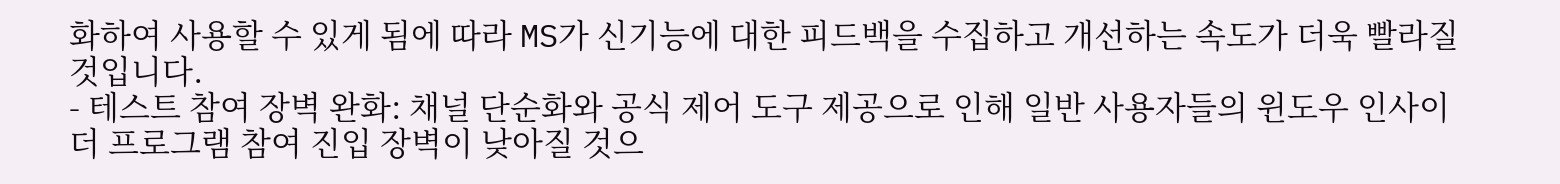화하여 사용할 수 있게 됨에 따라 MS가 신기능에 대한 피드백을 수집하고 개선하는 속도가 더욱 빨라질 것입니다.
- 테스트 참여 장벽 완화: 채널 단순화와 공식 제어 도구 제공으로 인해 일반 사용자들의 윈도우 인사이더 프로그램 참여 진입 장벽이 낮아질 것으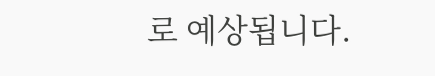로 예상됩니다.